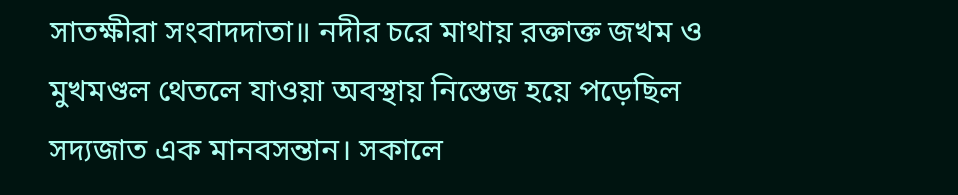সাতক্ষীরা সংবাদদাতা॥ নদীর চরে মাথায় রক্তাক্ত জখম ও মুখমণ্ডল থেতলে যাওয়া অবস্থায় নিস্তেজ হয়ে পড়েছিল সদ্যজাত এক মানবসন্তান। সকালে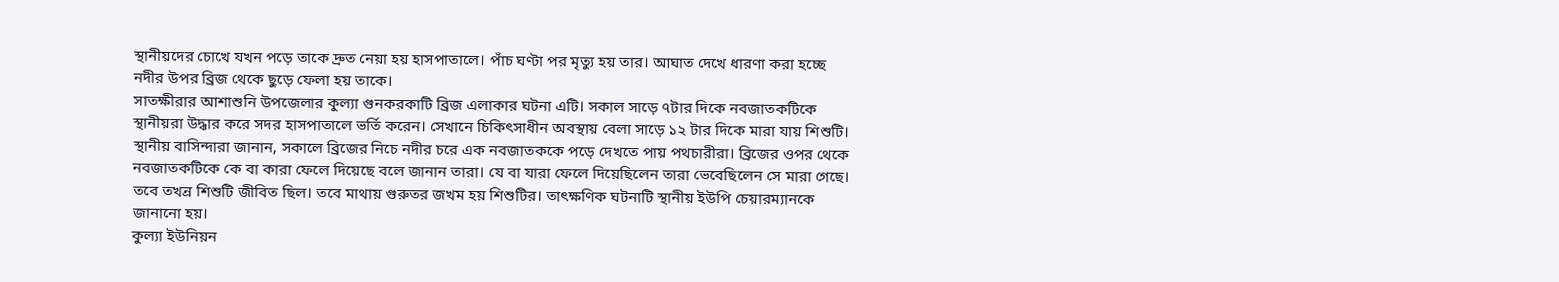স্থানীয়দের চোখে যখন পড়ে তাকে দ্রুত নেয়া হয় হাসপাতালে। পাঁচ ঘণ্টা পর মৃত্যু হয় তার। আঘাত দেখে ধারণা করা হচ্ছে নদীর উপর ব্রিজ থেকে ছুড়ে ফেলা হয় তাকে।
সাতক্ষীরার আশাশুনি উপজেলার কুল্যা গুনকরকাটি ব্রিজ এলাকার ঘটনা এটি। সকাল সাড়ে ৭টার দিকে নবজাতকটিকে স্থানীয়রা উদ্ধার করে সদর হাসপাতালে ভর্তি করেন। সেখানে চিকিৎসাধীন অবস্থায় বেলা সাড়ে ১২ টার দিকে মারা যায় শিশুটি।
স্থানীয় বাসিন্দারা জানান, সকালে ব্রিজের নিচে নদীর চরে এক নবজাতককে পড়ে দেখতে পায় পথচারীরা। ব্রিজের ওপর থেকে নবজাতকটিকে কে বা কারা ফেলে দিয়েছে বলে জানান তারা। যে বা যারা ফেলে দিয়েছিলেন তারা ভেবেছিলেন সে মারা গেছে। তবে তখন্র শিশুটি জীবিত ছিল। তবে মাথায় গুরুতর জখম হয় শিশুটির। তাৎক্ষণিক ঘটনাটি স্থানীয় ইউপি চেয়ারম্যানকে জানানো হয়।
কুল্যা ইউনিয়ন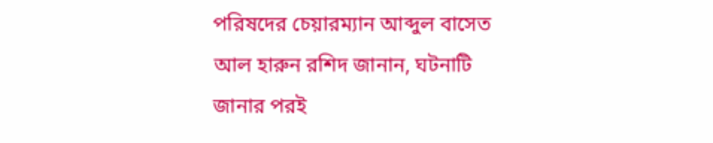পরিষদের চেয়ারম্যান আব্দুল বাসেত আল হারুন রশিদ জানান, ঘটনাটি জানার পরই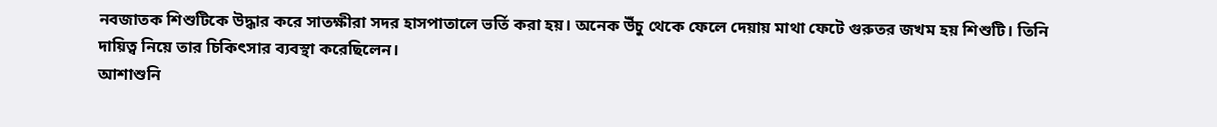নবজাতক শিশুটিকে উদ্ধার করে সাতক্ষীরা সদর হাসপাতালে ভর্তি করা হয়। অনেক উঁচু থেকে ফেলে দেয়ায় মাথা ফেটে গুরুতর জখম হয় শিশুটি। তিনি দায়িত্ব নিয়ে তার চিকিৎসার ব্যবস্থা করেছিলেন।
আশাশুনি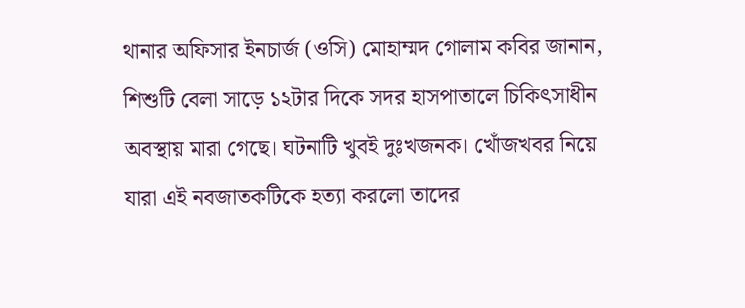থানার অফিসার ইনচার্জ (ওসি) মোহাম্মদ গোলাম কবির জানান, শিশুটি বেলা সাড়ে ১২টার দিকে সদর হাসপাতালে চিকিৎসাধীন অবস্থায় মারা গেছে। ঘটনাটি খুবই দুঃখজনক। খোঁজখবর নিয়ে যারা এই নবজাতকটিকে হত্যা করলো তাদের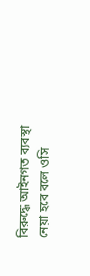বিরুদ্ধে আইনগত ব্যবস্থা নেয়া হবে বলে ওসি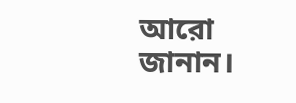আরো জানান।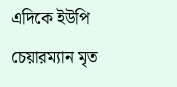এদিকে ইউপি চেয়ারম্যান মৃত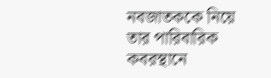নবজাতককে নিয়ে তার পারিবারিক কবরস্থানে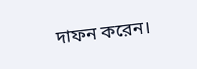দাফন করেন।